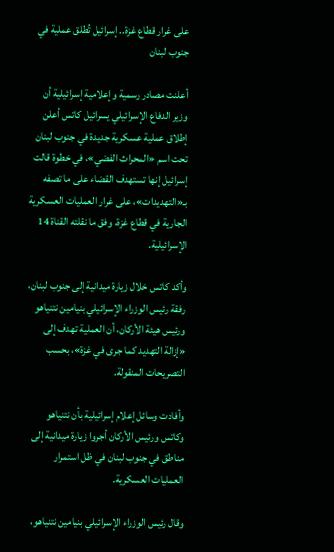على غرار قطاع غزة.. إسرائيل تُطلق عملية في جنوب لبنان

أعلنت مصادر رسمية وإعلامية إسرائيلية أن وزير الدفاع الإسرائيلي يسرائيل كاتس أعلن إطلاق عملية عسكرية جديدة في جنوب لبنان تحت اسم «المحراث الفضي»، في خطوة قالت إسرائيل إنها تستهدف القضاء على ما تصفه بـ«التهديدات»، على غرار العمليات العسكرية الجارية في قطاع غزة، وفق ما نقلته القناة 14 الإسرائيلية.

وأكد كاتس خلال زيارة ميدانية إلى جنوب لبنان، رفقة رئيس الوزراء الإسرائيلي بنيامين نتنياهو ورئيس هيئة الأركان، أن العملية تهدف إلى «إزالة التهديد كما جرى في غزة»، بحسب التصريحات المنقولة.

وأفادت وسائل إعلام إسرائيلية بأن نتنياهو وكاتس ورئيس الأركان أجروا زيارة ميدانية إلى مناطق في جنوب لبنان في ظل استمرار العمليات العسكرية.

وقال رئيس الوزراء الإسرائيلي بنيامين نتنياهو،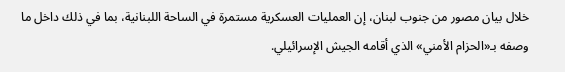خلال بيان مصور من جنوب لبنان، إن العمليات العسكرية مستمرة في الساحة اللبنانية، بما في ذلك داخل ما وصفه بـ«الحزام الأمني» الذي أقامه الجيش الإسرائيلي.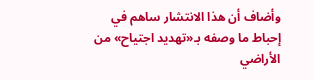وأضاف أن هذا الانتشار ساهم في إحباط ما وصفه بـ«تهديد اجتياح» من الأراضي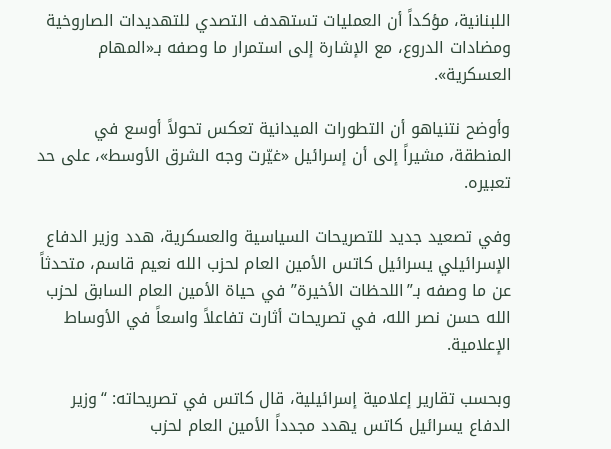اللبنانية، مؤكداً أن العمليات تستهدف التصدي للتهديدات الصاروخية ومضادات الدروع، مع الإشارة إلى استمرار ما وصفه بـ«المهام العسكرية».

وأوضح نتنياهو أن التطورات الميدانية تعكس تحولاً أوسع في المنطقة، مشيراً إلى أن إسرائيل «غيّرت وجه الشرق الأوسط»، على حد تعبيره.

وفي تصعيد جديد للتصريحات السياسية والعسكرية، هدد وزير الدفاع الإسرائيلي يسرائيل كاتس الأمين العام لحزب الله نعيم قاسم، متحدثاً عن ما وصفه بـ”اللحظات الأخيرة” في حياة الأمين العام السابق لحزب الله حسن نصر الله، في تصريحات أثارت تفاعلاً واسعاً في الأوساط الإعلامية.

وبحسب تقارير إعلامية إسرائيلية، قال كاتس في تصريحاته: “وزير الدفاع يسرائيل كاتس يهدد مجدداً الأمين العام لحزب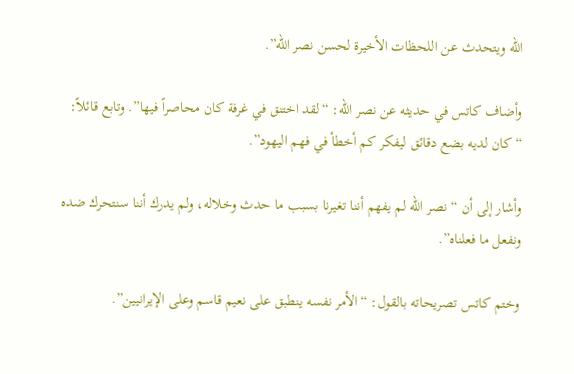الله ويتحدث عن اللحظات الأخيرة لحسن نصر الله”.

وأضاف كاتس في حديثه عن نصر الله: “لقد اختنق في غرفة كان محاصراً فيها”. وتابع قائلاً: “كان لديه بضع دقائق ليفكر كم أخطأ في فهم اليهود”.

وأشار إلى أن “نصر الله لم يفهم أننا تغيرنا بسبب ما حدث وخلاله، ولم يدرك أننا سنتحرك ضده ونفعل ما فعلناه”.

وختم كاتس تصريحاته بالقول: “الأمر نفسه ينطبق على نعيم قاسم وعلى الإيرانيين”.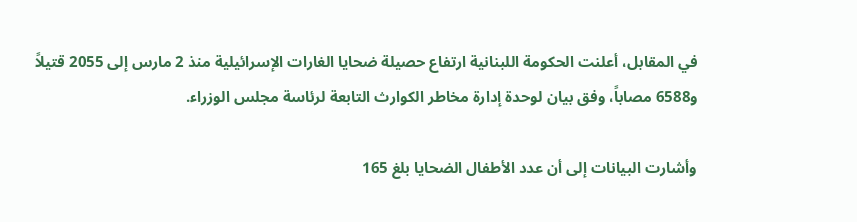في المقابل، أعلنت الحكومة اللبنانية ارتفاع حصيلة ضحايا الغارات الإسرائيلية منذ 2 مارس إلى 2055 قتيلاً و6588 مصاباً، وفق بيان لوحدة إدارة مخاطر الكوارث التابعة لرئاسة مجلس الوزراء.

وأشارت البيانات إلى أن عدد الأطفال الضحايا بلغ 165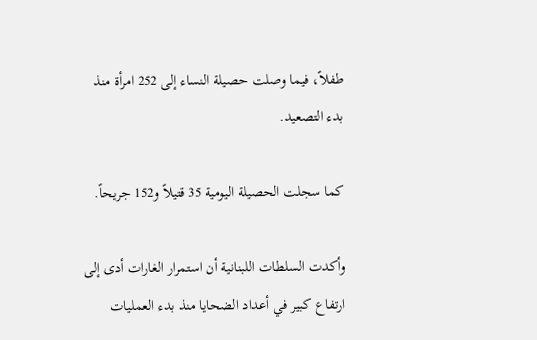طفلاً، فيما وصلت حصيلة النساء إلى 252 امرأة منذ بدء التصعيد.

كما سجلت الحصيلة اليومية 35 قتيلاً و152 جريحاً.

وأكدت السلطات اللبنانية أن استمرار الغارات أدى إلى ارتفاع كبير في أعداد الضحايا منذ بدء العمليات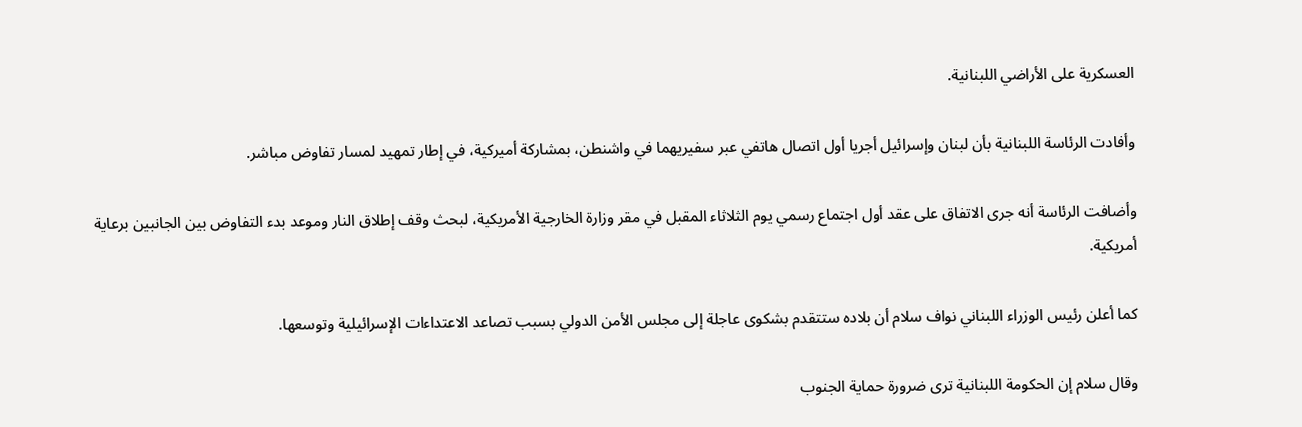العسكرية على الأراضي اللبنانية.

وأفادت الرئاسة اللبنانية بأن لبنان وإسرائيل أجريا أول اتصال هاتفي عبر سفيريهما في واشنطن، بمشاركة أميركية، في إطار تمهيد لمسار تفاوض مباشر.

وأضافت الرئاسة أنه جرى الاتفاق على عقد أول اجتماع رسمي يوم الثلاثاء المقبل في مقر وزارة الخارجية الأمريكية، لبحث وقف إطلاق النار وموعد بدء التفاوض بين الجانبين برعاية أمريكية.

كما أعلن رئيس الوزراء اللبناني نواف سلام أن بلاده ستتقدم بشكوى عاجلة إلى مجلس الأمن الدولي بسبب تصاعد الاعتداءات الإسرائيلية وتوسعها.

وقال سلام إن الحكومة اللبنانية ترى ضرورة حماية الجنوب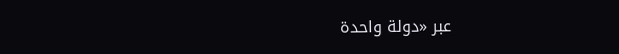عبر «دولة واحدة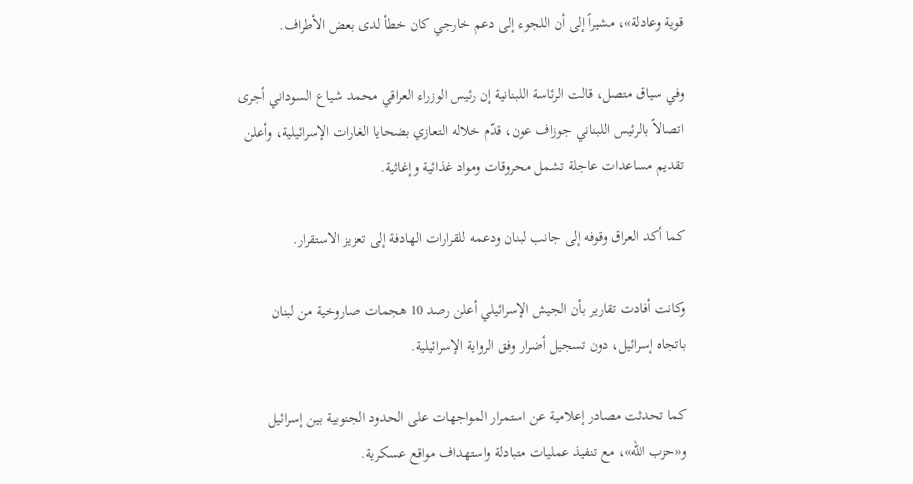قوية وعادلة»، مشيراً إلى أن اللجوء إلى دعم خارجي كان خطأ لدى بعض الأطراف.

وفي سياق متصل، قالت الرئاسة اللبنانية إن رئيس الوزراء العراقي محمد شياع السوداني أجرى اتصالاً بالرئيس اللبناني جوزاف عون، قدّم خلاله التعازي بضحايا الغارات الإسرائيلية، وأعلن تقديم مساعدات عاجلة تشمل محروقات ومواد غذائية وإغاثية.

كما أكد العراق وقوفه إلى جانب لبنان ودعمه للقرارات الهادفة إلى تعزيز الاستقرار.

وكانت أفادت تقارير بأن الجيش الإسرائيلي أعلن رصد 10 هجمات صاروخية من لبنان باتجاه إسرائيل، دون تسجيل أضرار وفق الرواية الإسرائيلية.

كما تحدثت مصادر إعلامية عن استمرار المواجهات على الحدود الجنوبية بين إسرائيل و«حزب الله»، مع تنفيذ عمليات متبادلة واستهداف مواقع عسكرية.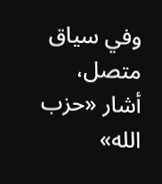وفي سياق متصل، أشار «حزب الله»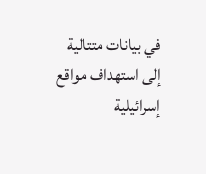في بيانات متتالية إلى استهداف مواقع إسرائيلية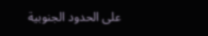على الحدود الجنوبية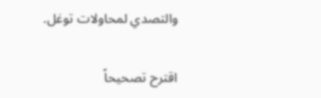والتصدي لمحاولات توغل.

اقترح تصحيحاً